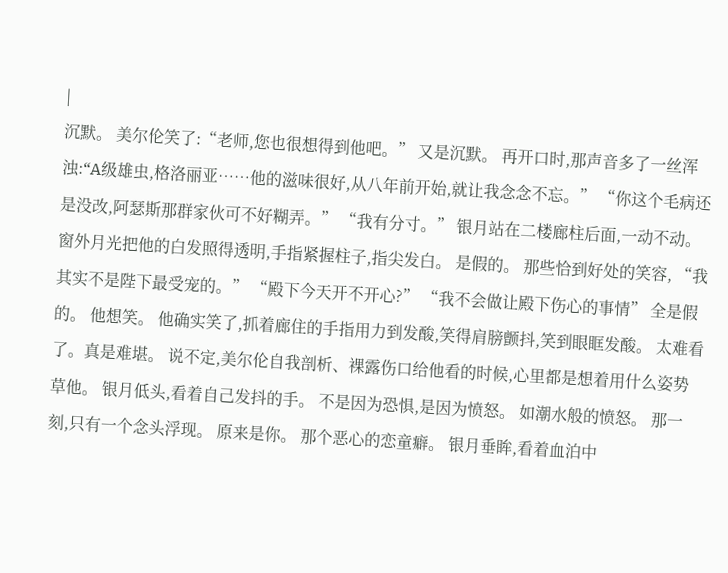|
沉默。 美尔伦笑了:“老师,您也很想得到他吧。” 又是沉默。 再开口时,那声音多了一丝浑浊:“A级雄虫,格洛丽亚……他的滋味很好,从八年前开始,就让我念念不忘。” “你这个毛病还是没改,阿瑟斯那群家伙可不好糊弄。” “我有分寸。” 银月站在二楼廊柱后面,一动不动。 窗外月光把他的白发照得透明,手指紧握柱子,指尖发白。 是假的。 那些恰到好处的笑容, “我其实不是陛下最受宠的。” “殿下今天开不开心?” “我不会做让殿下伤心的事情” 全是假的。 他想笑。 他确实笑了,抓着廊住的手指用力到发酸,笑得肩膀颤抖,笑到眼眶发酸。 太难看了。真是难堪。 说不定,美尔伦自我剖析、裸露伤口给他看的时候,心里都是想着用什么姿势草他。 银月低头,看着自己发抖的手。 不是因为恐惧,是因为愤怒。 如潮水般的愤怒。 那一刻,只有一个念头浮现。 原来是你。 那个恶心的恋童癖。 银月垂眸,看着血泊中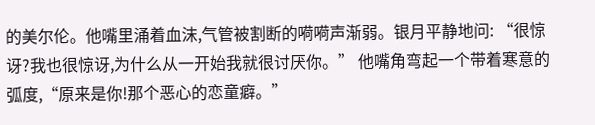的美尔伦。他嘴里涌着血沫,气管被割断的嗬嗬声渐弱。银月平静地问: “很惊讶?我也很惊讶,为什么从一开始我就很讨厌你。” 他嘴角弯起一个带着寒意的弧度,“原来是你!那个恶心的恋童癖。”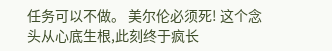任务可以不做。 美尔伦必须死! 这个念头从心底生根,此刻终于疯长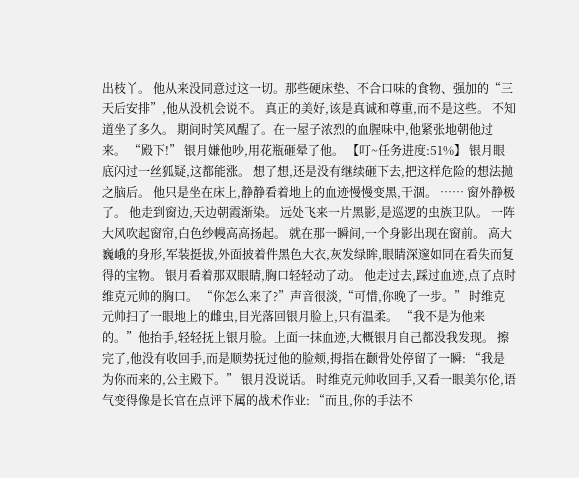出枝丫。 他从来没同意过这一切。那些硬床垫、不合口味的食物、强加的“三天后安排”,他从没机会说不。 真正的美好,该是真诚和尊重,而不是这些。 不知道坐了多久。 期间时笑风醒了。在一屋子浓烈的血腥味中,他紧张地朝他过来。 “殿下!” 银月嫌他吵,用花瓶砸晕了他。 【叮~任务进度:51%】 银月眼底闪过一丝狐疑,这都能涨。 想了想,还是没有继续砸下去,把这样危险的想法抛之脑后。 他只是坐在床上,静静看着地上的血迹慢慢变黑,干涸。 …… 窗外静极了。 他走到窗边,天边朝霞渐染。 远处飞来一片黑影,是巡逻的虫族卫队。 一阵大风吹起窗帘,白色纱幔高高扬起。 就在那一瞬间,一个身影出现在窗前。 高大巍峨的身形,军装挺拔,外面披着件黑色大衣,灰发绿眸,眼睛深邃如同在看失而复得的宝物。 银月看着那双眼睛,胸口轻轻动了动。 他走过去,踩过血迹,点了点时维克元帅的胸口。 “你怎么来了?”声音很淡,“可惜,你晚了一步。” 时维克元帅扫了一眼地上的雌虫,目光落回银月脸上,只有温柔。 “我不是为他来的。”他抬手,轻轻抚上银月脸。上面一抹血迹,大概银月自己都没我发现。 擦完了,他没有收回手,而是顺势抚过他的脸颊,拇指在颧骨处停留了一瞬: “我是为你而来的,公主殿下。” 银月没说话。 时维克元帅收回手,又看一眼美尔伦,语气变得像是长官在点评下属的战术作业: “而且,你的手法不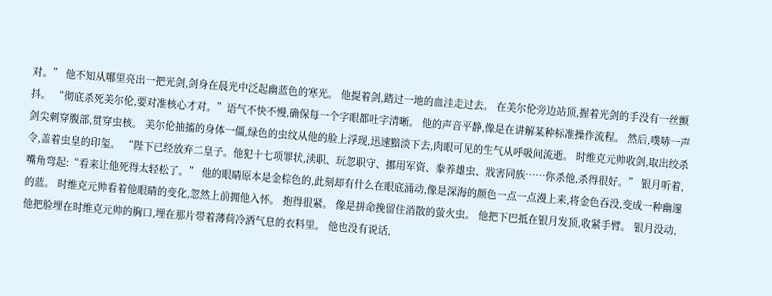对。” 他不知从哪里亮出一把光剑,剑身在晨光中泛起幽蓝色的寒光。 他提着剑,踏过一地的血洼走过去。 在美尔伦旁边站顶,握着光剑的手没有一丝颤抖。 “彻底杀死美尔伦,要对准核心才对。”语气不快不慢,确保每一个字眼都吐字清晰。 他的声音平静,像是在讲解某种标准操作流程。 然后,噗哧一声 剑尖刺穿腹部,贯穿虫核。 美尔伦抽搐的身体一僵,绿色的虫纹从他的脸上浮现,迅速黯淡下去,肉眼可见的生气从呼吸间流逝。 时维克元帅收剑,取出绞杀令,盖着虫皇的印玺。 “陛下已经放弃二皇子。他犯十七项罪状,渎职、玩忽职守、挪用军资、豢养雄虫、戕害同族……你杀他,杀得很好。” 银月听着,嘴角弯起:“看来让他死得太轻松了。” 他的眼睛原本是金棕色的,此刻却有什么在眼底涌动,像是深海的颜色一点一点漫上来,将金色吞没,变成一种幽邃的蓝。 时维克元帅看着他眼睛的变化,忽然上前拥他入怀。 抱得很紧。 像是拼命挽留住消散的萤火虫。 他把下巴抵在银月发顶,收紧手臂。 银月没动,他把脸埋在时维克元帅的胸口,埋在那片带着薄荷冷酒气息的衣料里。 他也没有说话,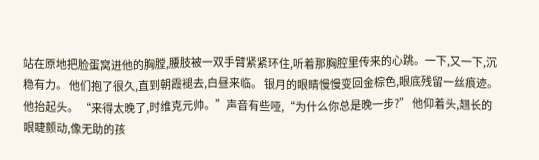站在原地把脸蛋窝进他的胸膛,腰肢被一双手臂紧紧环住,听着那胸腔里传来的心跳。一下,又一下,沉稳有力。 他们抱了很久,直到朝霞褪去,白昼来临。 银月的眼睛慢慢变回金棕色,眼底残留一丝痕迹。 他抬起头。 “来得太晚了,时维克元帅。”声音有些哑,“为什么你总是晚一步?” 他仰着头,翘长的眼睫颤动,像无助的孩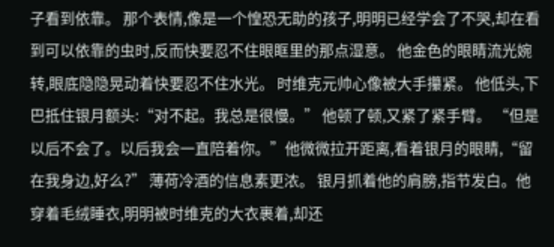子看到依靠。 那个表情,像是一个惶恐无助的孩子,明明已经学会了不哭,却在看到可以依靠的虫时,反而快要忍不住眼眶里的那点湿意。 他金色的眼睛流光婉转,眼底隐隐晃动着快要忍不住水光。 时维克元帅心像被大手攥紧。 他低头,下巴抵住银月额头:“对不起。我总是很慢。” 他顿了顿,又紧了紧手臂。 “但是以后不会了。以后我会一直陪着你。”他微微拉开距离,看着银月的眼睛,“留在我身边,好么?” 薄荷冷酒的信息素更浓。 银月抓着他的肩膀,指节发白。他穿着毛绒睡衣,明明被时维克的大衣裹着,却还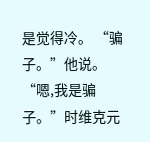是觉得冷。 “骗子。”他说。 “嗯,我是骗子。”时维克元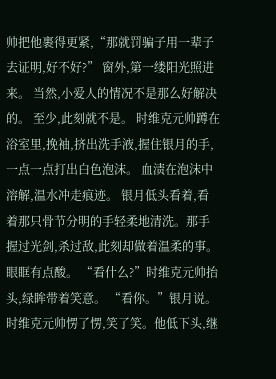帅把他裹得更紧,“那就罚骗子用一辈子去证明,好不好?” 窗外,第一缕阳光照进来。 当然,小爱人的情况不是那么好解决的。 至少,此刻就不是。 时维克元帅蹲在浴室里,挽袖,挤出洗手液,握住银月的手,一点一点打出白色泡沫。 血渍在泡沫中溶解,温水冲走痕迹。 银月低头看着,看着那只骨节分明的手轻柔地清洗。那手握过光剑,杀过敌,此刻却做着温柔的事。 眼眶有点酸。 “看什么?”时维克元帅抬头,绿眸带着笑意。 “看你。”银月说。 时维克元帅愣了愣,笑了笑。他低下头,继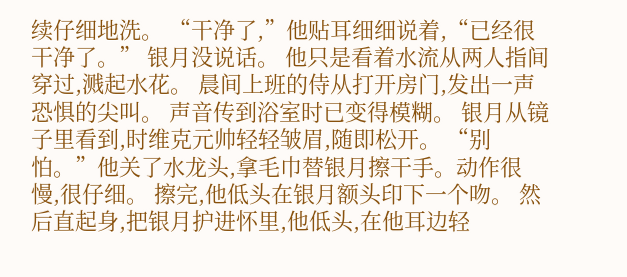续仔细地洗。 “干净了,”他贴耳细细说着,“已经很干净了。” 银月没说话。 他只是看着水流从两人指间穿过,溅起水花。 晨间上班的侍从打开房门,发出一声恐惧的尖叫。 声音传到浴室时已变得模糊。 银月从镜子里看到,时维克元帅轻轻皱眉,随即松开。 “别怕。”他关了水龙头,拿毛巾替银月擦干手。动作很慢,很仔细。 擦完,他低头在银月额头印下一个吻。 然后直起身,把银月护进怀里,他低头,在他耳边轻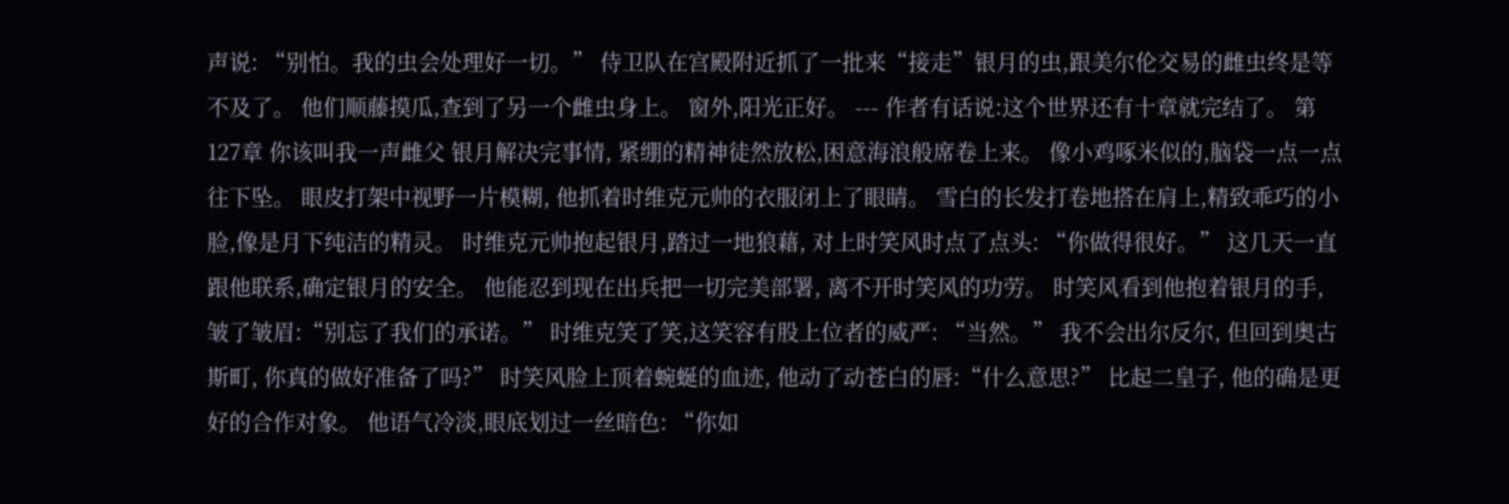声说: “别怕。我的虫会处理好一切。” 侍卫队在宫殿附近抓了一批来“接走”银月的虫,跟美尔伦交易的雌虫终是等不及了。 他们顺藤摸瓜,查到了另一个雌虫身上。 窗外,阳光正好。 --- 作者有话说:这个世界还有十章就完结了。 第127章 你该叫我一声雌父 银月解决完事情, 紧绷的精神徒然放松,困意海浪般席卷上来。 像小鸡啄米似的,脑袋一点一点往下坠。 眼皮打架中视野一片模糊, 他抓着时维克元帅的衣服闭上了眼睛。 雪白的长发打卷地搭在肩上,精致乖巧的小脸,像是月下纯洁的精灵。 时维克元帅抱起银月,踏过一地狼藉, 对上时笑风时点了点头: “你做得很好。” 这几天一直跟他联系,确定银月的安全。 他能忍到现在出兵把一切完美部署, 离不开时笑风的功劳。 时笑风看到他抱着银月的手,皱了皱眉:“别忘了我们的承诺。” 时维克笑了笑,这笑容有股上位者的威严: “当然。” 我不会出尔反尔, 但回到奥古斯町, 你真的做好准备了吗?” 时笑风脸上顶着蜿蜒的血迹, 他动了动苍白的唇:“什么意思?” 比起二皇子, 他的确是更好的合作对象。 他语气冷淡,眼底划过一丝暗色: “你如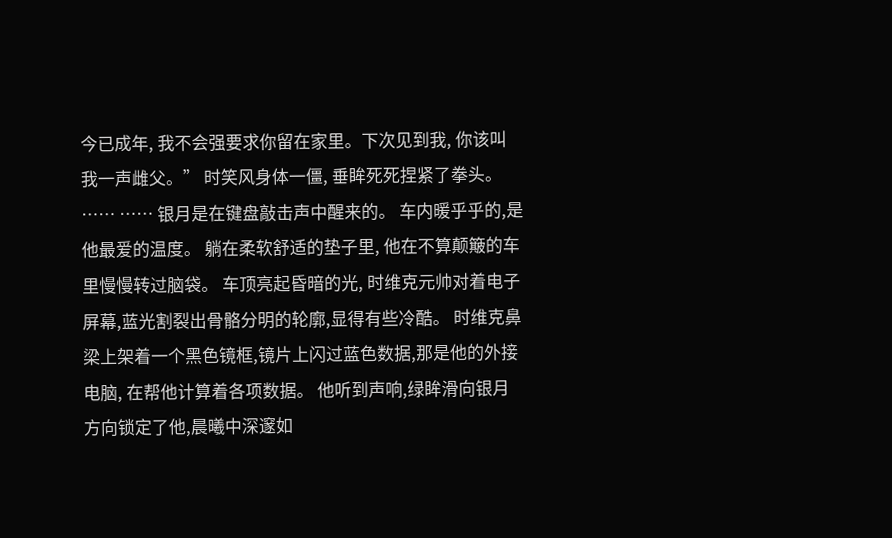今已成年, 我不会强要求你留在家里。下次见到我, 你该叫我一声雌父。” 时笑风身体一僵, 垂眸死死捏紧了拳头。 …… …… 银月是在键盘敲击声中醒来的。 车内暖乎乎的,是他最爱的温度。 躺在柔软舒适的垫子里, 他在不算颠簸的车里慢慢转过脑袋。 车顶亮起昏暗的光, 时维克元帅对着电子屏幕,蓝光割裂出骨骼分明的轮廓,显得有些冷酷。 时维克鼻梁上架着一个黑色镜框,镜片上闪过蓝色数据,那是他的外接电脑, 在帮他计算着各项数据。 他听到声响,绿眸滑向银月方向锁定了他,晨曦中深邃如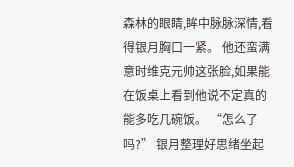森林的眼睛,眸中脉脉深情,看得银月胸口一紧。 他还蛮满意时维克元帅这张脸,如果能在饭桌上看到他说不定真的能多吃几碗饭。 “怎么了吗?” 银月整理好思绪坐起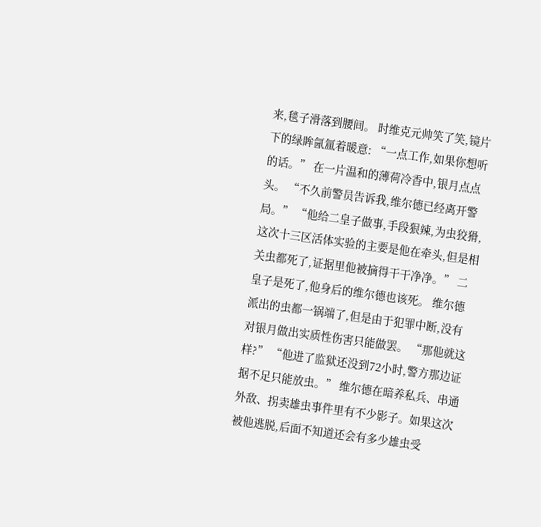来,毯子滑落到腰间。 时维克元帅笑了笑,镜片下的绿眸氤氲着暖意: “一点工作,如果你想听的话。” 在一片温和的薄荷冷香中,银月点点头。 “不久前警员告诉我,维尔德已经离开警局。” “他给二皇子做事,手段狠辣,为虫狡猾,这次十三区活体实验的主要是他在牵头,但是相关虫都死了,证据里他被摘得干干净净。” 二皇子是死了,他身后的维尔德也该死。 维尔德派出的虫都一锅端了,但是由于犯罪中断,没有对银月做出实质性伤害只能做罢。 “那他就这样?” “他进了监狱还没到72小时,警方那边证据不足只能放虫。” 维尔德在暗养私兵、串通外敌、拐卖雄虫事件里有不少影子。如果这次被他逃脱,后面不知道还会有多少雄虫受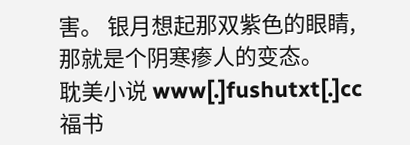害。 银月想起那双紫色的眼睛,那就是个阴寒瘆人的变态。
耽美小说 www[.]fushutxt[.]cc 福书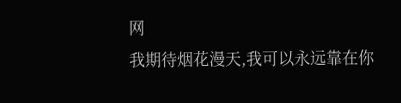网
我期待烟花漫天,我可以永远靠在你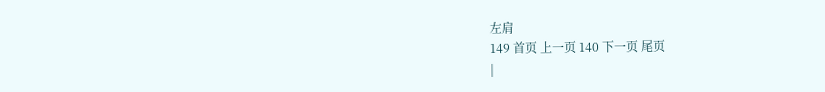左肩
149 首页 上一页 140 下一页 尾页
|